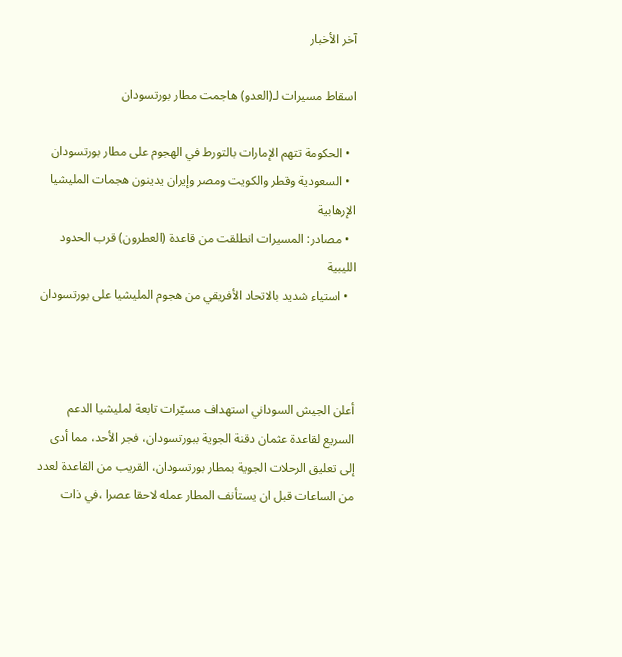آخر الأخبار

اسقاط مسيرات لـ(العدو) هاجمت مطار بورتسودان

  • الحكومة تتهم الإمارات بالتورط في الهجوم على مطار بورتسودان
  • السعودية وقطر والكويت ومصر وإيران يدينون هجمات المليشيا الإرهابية
  • مصادر: المسيرات انطلقت من قاعدة (العطرون) قرب الحدود الليبية
  • استياء شديد بالاتحاد الأفريقي من هجوم المليشيا على بورتسودان



أعلن الجيش السوداني استهداف مسيّرات تابعة لمليشيا الدعم السريع لقاعدة عثمان دقنة الجوية ببورتسودان، فجر الأحد، مما أدى إلى تعليق الرحلات الجوية بمطار بورتسودان، القريب من القاعدة لعدد من الساعات قبل ان يستأنف المطار عمله لاحقا عصرا ،في ذات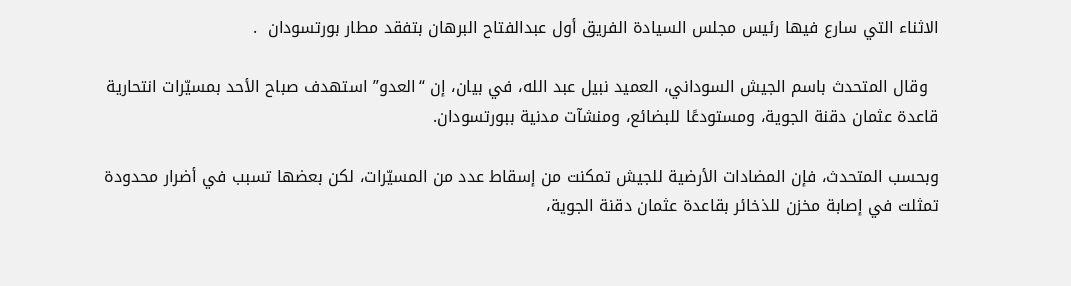الاثناء التي سارع فيها رئيس مجلس السيادة الفريق أول عبدالفتاح البرهان بتفقد مطار بورتسودان  .

  وقال المتحدث باسم الجيش السوداني، العميد نبيل عبد الله، في بيان، إن “العدو” استهدف صباح الأحد بمسيّرات انتحارية قاعدة عثمان دقنة الجوية، ومستودعًا للبضائع، ومنشآت مدنية ببورتسودان.

وبحسب المتحدث، فإن المضادات الأرضية للجيش تمكنت من إسقاط عدد من المسيّرات، لكن بعضها تسبب في أضرار محدودة تمثلت في إصابة مخزن للذخائر بقاعدة عثمان دقنة الجوية،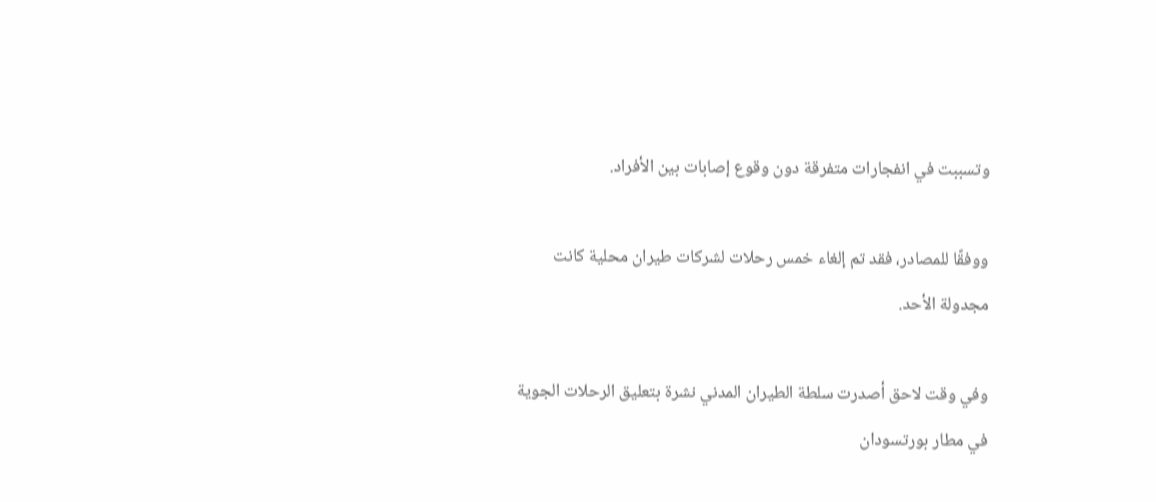وتسببت في انفجارات متفرقة دون وقوع إصابات بين الأفراد.

ووفقًا للمصادر، فقد تم إلغاء خمس رحلات لشركات طيران محلية كانت مجدولة الأحد.

وفي وقت لاحق أصدرت سلطة الطيران المدني نشرة بتعليق الرحلات الجوية في مطار بورتسودان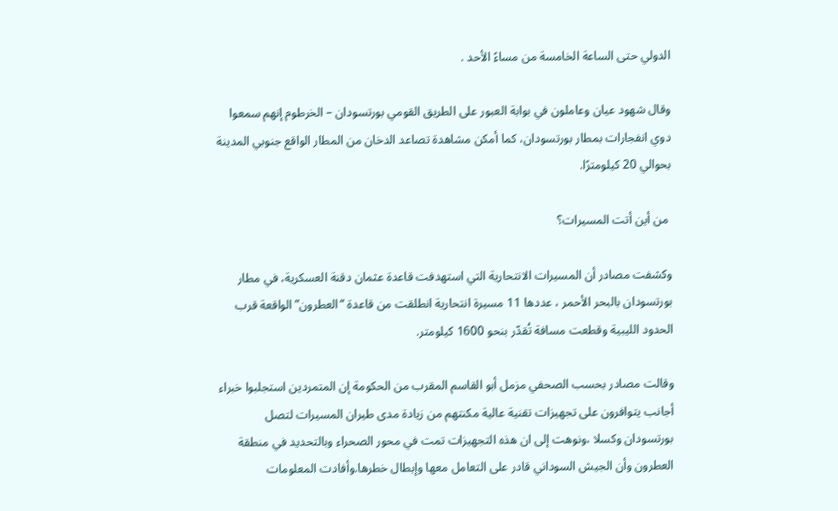الدولي حتى الساعة الخامسة من مساءً الأحد .

وقال شهود عيان وعاملون في بوابة العبور على الطريق القومي بورتسودان – الخرطوم إنهم سمعوا دوي انفجارات بمطار بورتسودان، كما أمكن مشاهدة تصاعد الدخان من المطار الواقع جنوبي المدينة  بحوالي 20 كيلومترًا.

 من أين أتت المسيرات؟

وكشفت مصادر أن المسيرات الانتحارية التي استهدفت قاعدة عثمان دقنة العسكرية، في مطار بورتسودان بالبحر الأحمر ، عددها 11 مسيرة انتحارية انطلقت من قاعدة “العطرون” الواقعة قرب الحدود الليبية وقطعت مسافة تُقدّر بنحو 1600 كيلومتر.

وقالت مصادر بحسب الصحفي مزمل أبو القاسم المقرب من الحكومة إن المتمردين استجلبوا خبراء أجانب يتوافرون على تجهيزات تقنية عالية مكنتهم من زيادة مدى طيران المسيرات لتصل بورتسودان وكسلا ،ونوهت إلى ان هذه التجهيزات تمت في محور الصحراء وبالتحديد في منطقة العطرون وأن الجيش السوداني قادر على التعامل معها وإبطال خطرها.وأفادت المعلومات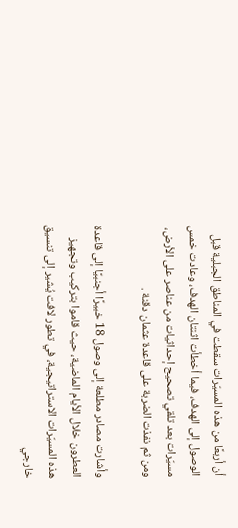أن أربعًا من هذه المسيّرات سقطت في المناطق الجبلية قبل الوصول إلى الهدف، فيما أخطأت اثنتان الهدف، وعادت خمس مسيّرات بعد تلقي تصحيح إحداثيات من عناصر على الأرض، ومن ثم نفذت الضربة على قاعدة عثمان دقنة .

وأشارت مصادر مطلعة إلى وصول 18 خبيرًا أجنبيًا إلى قاعدة العطرون خلال الأيام الماضية، حيث قاموا بتركيب وتجهيز هذه المسيّرات الاستراتيجية، في تطور لافت يُشير إلى تنسيق خارجي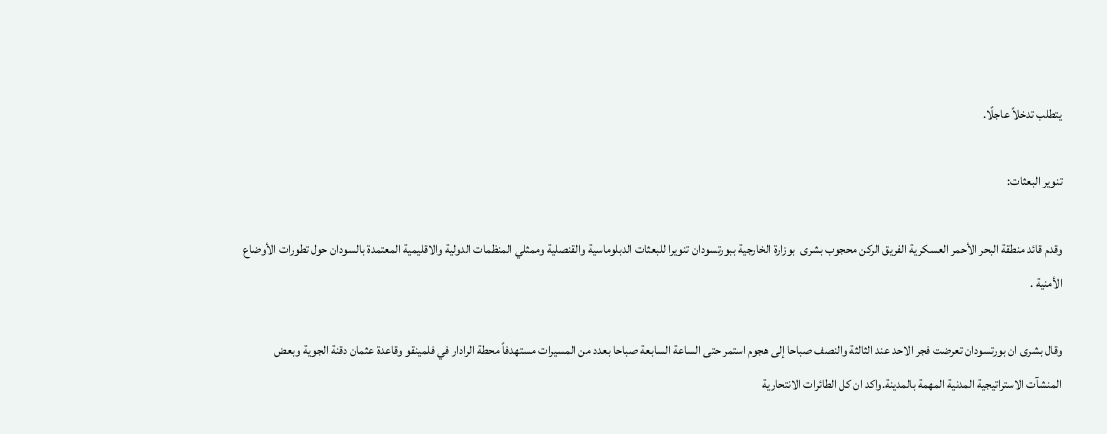يتطلب تدخلاً عاجلًا.

تنوير البعثات:

وقدم قائد منطقة البحر الأحمر العسكرية الفريق الركن محجوب بشرى  بوزارة الخارجية ببورتسودان تنويرا للبعثات الدبلوماسية والقنصلية وممثلي المنظمات الدولية والاقليمية المعتمدة بالسودان حول تطورات الأوضاع الأمنية .

وقال بشرى ان بورتسودان تعرضت فجر الاحد عند الثالثة والنصف صباحا إلى هجوم استمر حتى الساعة السابعة صباحا بعدد من المسيرات مستهدفاً محطة الرادار في فلمينقو وقاعدة عثمان دقنة الجوية وبعض المنشآت الاستراتيجية المدنية المهمة بالمدينة.واكد ان كل الطائرات الانتحارية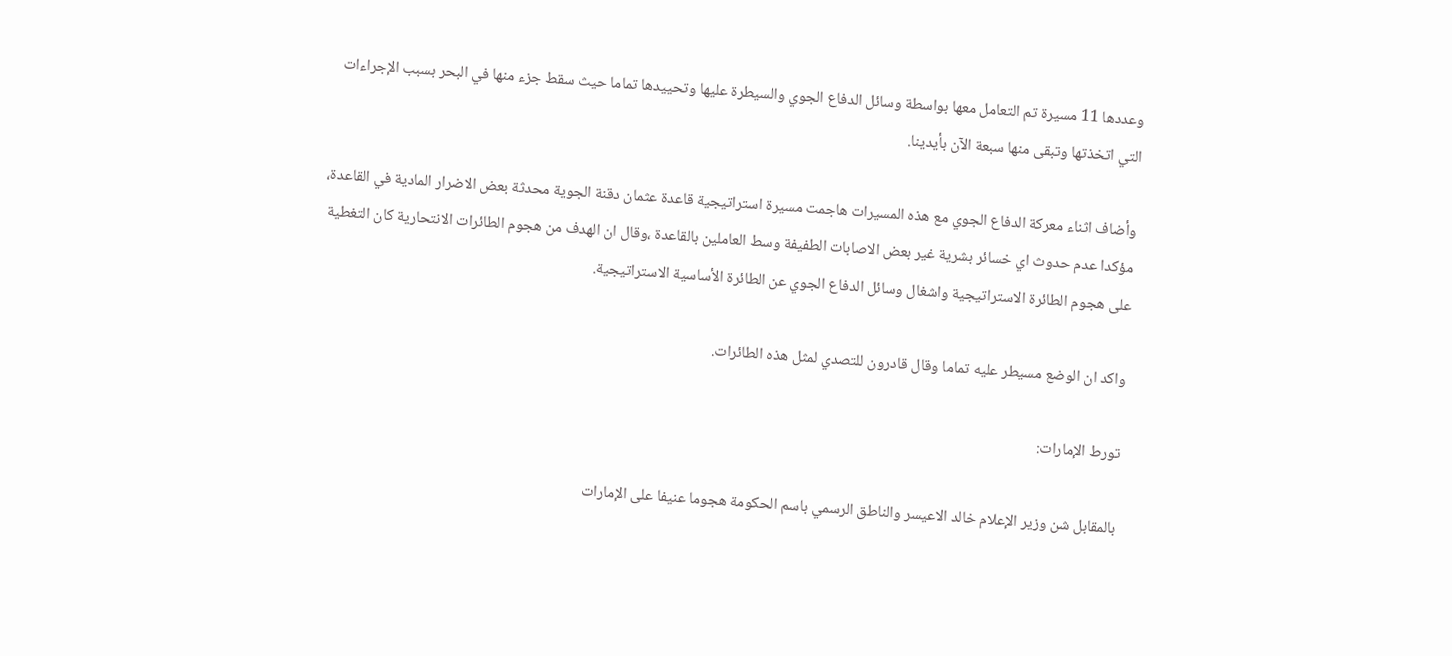وعددها 11 مسيرة تم التعامل معها بواسطة وسائل الدفاع الجوي والسيطرة عليها وتحييدها تماما حيث سقط جزء منها في البحر بسبب الإجراءات التي اتخذتها وتبقى منها سبعة الآن بأيدينا.

وأضاف اثناء معركة الدفاع الجوي مع هذه المسيرات هاجمت مسيرة استراتيجية قاعدة عثمان دقنة الجوية محدثة بعض الاضرار المادية في القاعدة، مؤكدا عدم حدوث اي خسائر بشرية غير بعض الاصابات الطفيفة وسط العاملين بالقاعدة ،وقال ان الهدف من هجوم الطائرات الانتحارية كان التغطية على هجوم الطائرة الاستراتيجية واشغال وسائل الدفاع الجوي عن الطائرة الأساسية الاستراتيجية.

واكد ان الوضع مسيطر عليه تماما وقال قادرون للتصدي لمثل هذه الطائرات.

تورط الإمارات:

بالمقابل شن وزير الإعلام خالد الاعيسر والناطق الرسمي باسم الحكومة هجوما عنيفا على الإمارات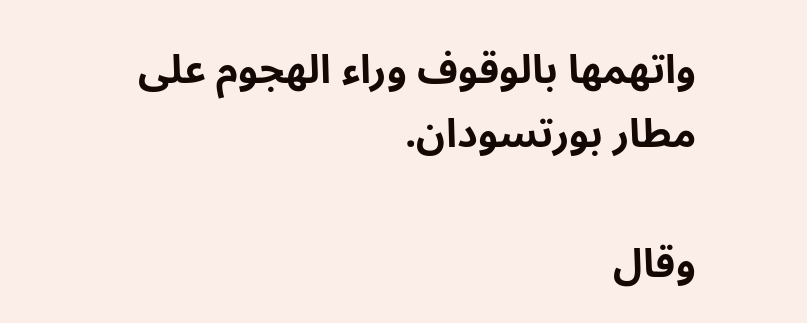واتهمها بالوقوف وراء الهجوم على مطار بورتسودان.

وقال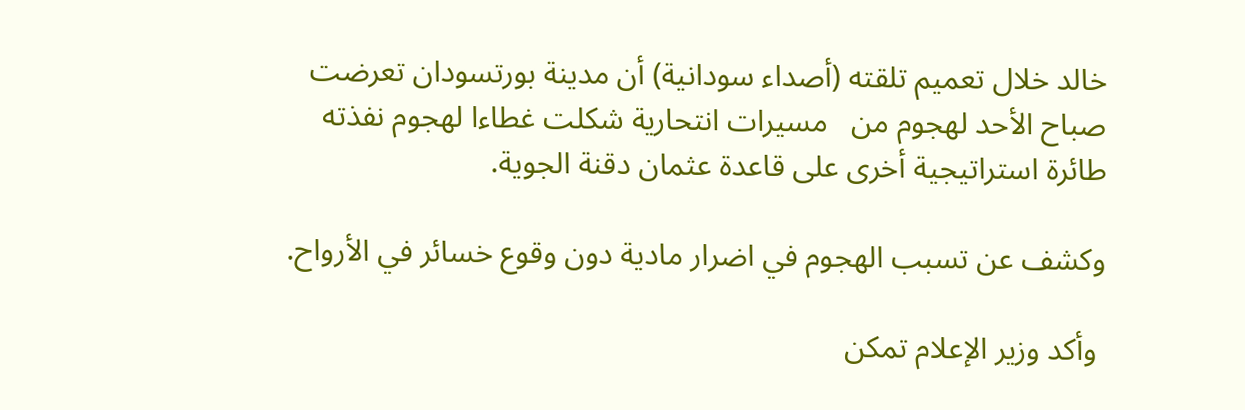خالد خلال تعميم تلقته (أصداء سودانية) أن مدينة بورتسودان تعرضت صباح الأحد لهجوم من   مسيرات انتحارية شكلت غطاءا لهجوم نفذته طائرة استراتيجية أخرى على قاعدة عثمان دقنة الجوية.

وكشف عن تسبب الهجوم في اضرار مادية دون وقوع خسائر في الأرواح.

 وأكد وزير الإعلام تمكن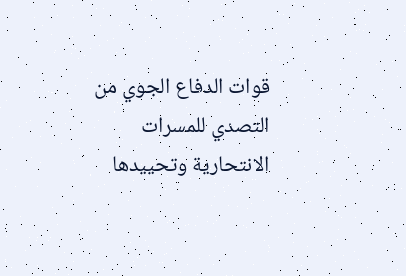قوات الدفاع الجوي من التصدي للمسرات الانتحارية وتحييدها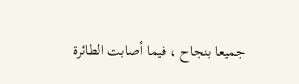جميعا بنجاح ، فيما أصابت الطائرة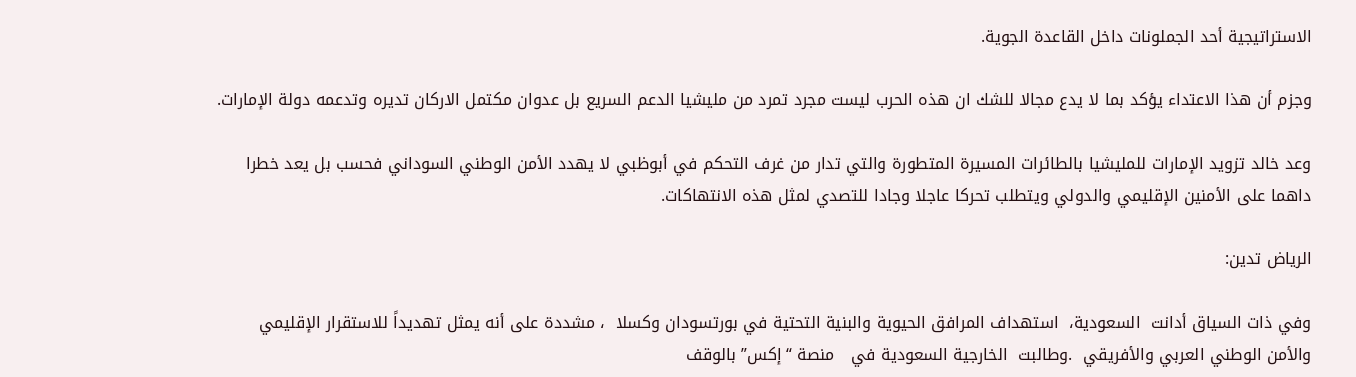الاستراتيجية أحد الجملونات داخل القاعدة الجوية.

وجزم أن هذا الاعتداء يؤكد بما لا يدع مجالا للشك ان هذه الحرب ليست مجرد تمرد من مليشيا الدعم السريع بل عدوان مكتمل الاركان تديره وتدعمه دولة الإمارات.

وعد خالد تزويد الإمارات للمليشيا بالطائرات المسيرة المتطورة والتي تدار من غرف التحكم في أبوظبي لا يهدد الأمن الوطني السوداني فحسب بل يعد خطرا داهما على الأمنين الإقليمي والدولي ويتطلب تحركا عاجلا وجادا للتصدي لمثل هذه الانتهاكات.

الرياض تدين:

وفي ذات السياق أدانت  السعودية،  استهداف المرافق الحيوية والبنية التحتية في بورتسودان وكسلا  ، مشددة على أنه يمثل تهديداً للاستقرار الإقليمي والأمن الوطني العربي والأفريقي  .وطالبت  الخارجية السعودية في   منصة “إكس” بالوقف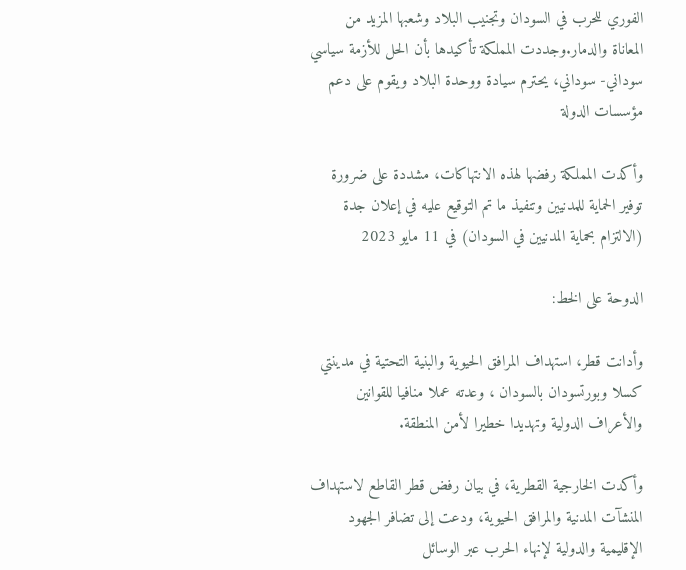الفوري للحرب في السودان وتجنيب البلاد وشعبها المزيد من المعاناة والدمار.وجددت المملكة تأكيدها بأن الحل للأزمة سياسي سوداني- سوداني، يحترم سيادة ووحدة البلاد ويقوم على دعم مؤسسات الدولة

وأكدت المملكة رفضها لهذه الانتهاكات، مشددة على ضرورة توفير الحماية للمدنيين وتنفيذ ما تم التوقيع عليه في إعلان جدة (الالتزام بحماية المدنيين في السودان) في 11 مايو 2023

الدوحة على الخط:

وأدانت قطر، استهداف المرافق الحيوية والبنية التحتية في مدينتي كسلا وبورتسودان بالسودان ، وعدته عملا منافيا للقوانين والأعراف الدولية وتهديدا خطيرا لأمن المنطقة.

وأكدت الخارجية القطرية، في بيان رفض قطر القاطع لاستهداف المنشآت المدنية والمرافق الحيوية، ودعت إلى تضافر الجهود الإقليمية والدولية لإنهاء الحرب عبر الوسائل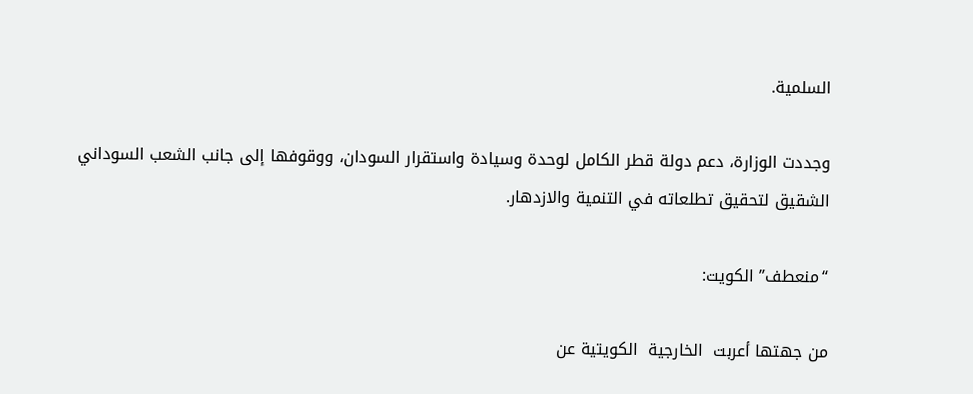السلمية.

وجددت الوزارة، دعم دولة قطر الكامل لوحدة وسيادة واستقرار السودان، ووقوفها إلى جانب الشعب السوداني الشقيق لتحقيق تطلعاته في التنمية والازدهار.

“منعطف” الكويت:

من جهتها أعربت  الخارجية  الكويتية عن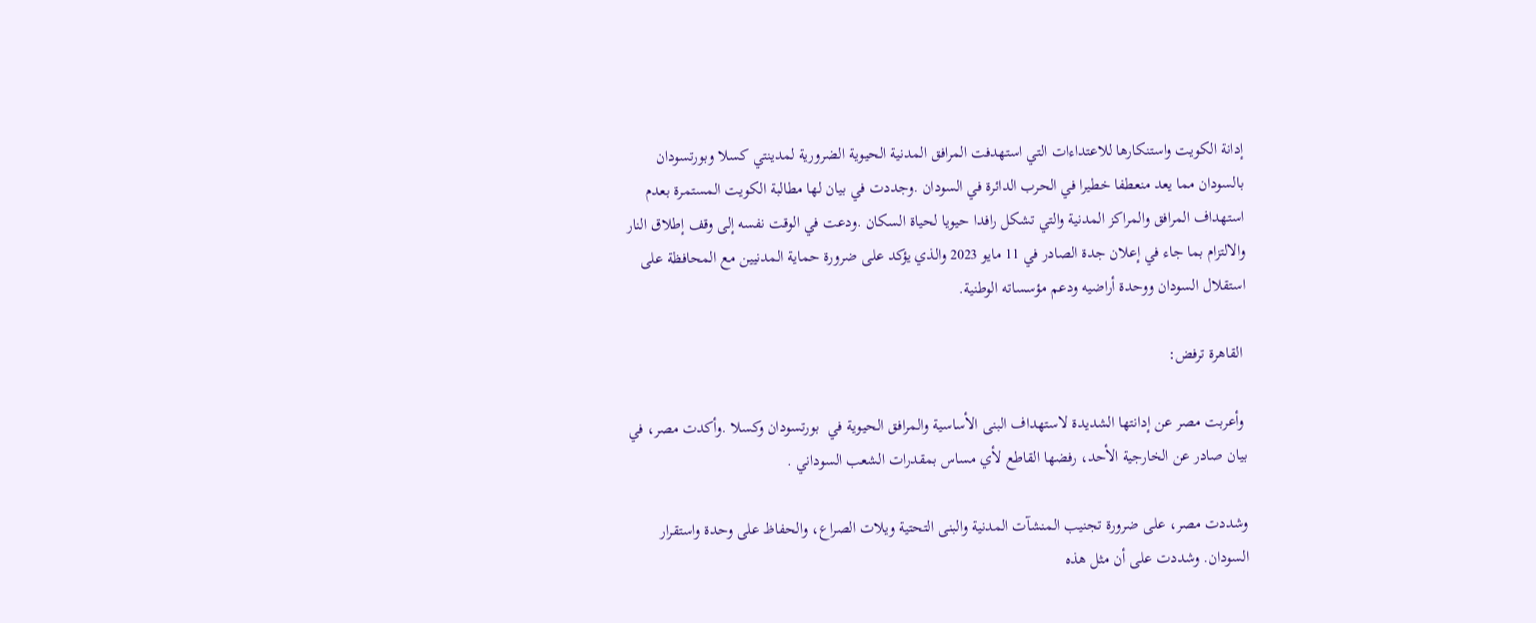إدانة الكويت واستنكارها للاعتداءات التي استهدفت المرافق المدنية الحيوية الضرورية لمدينتي كسلا وبورتسودان بالسودان مما يعد منعطفا خطيرا في الحرب الدائرة في السودان .وجددت في بيان لها مطالبة الكويت المستمرة بعدم استهداف المرافق والمراكز المدنية والتي تشكل رافدا حيويا لحياة السكان .ودعت في الوقت نفسه إلى وقف إطلاق النار والالتزام بما جاء في إعلان جدة الصادر في 11 مايو 2023 والذي يؤكد على ضرورة حماية المدنيين مع المحافظة على استقلال السودان ووحدة أراضيه ودعم مؤسساته الوطنية.

 القاهرة ترفض:

 وأعربت مصر عن إدانتها الشديدة لاستهداف البنى الأساسية والمرافق الحيوية في  بورتسودان وكسلا .وأكدت مصر، في بيان صادر عن الخارجية الأحد، رفضها القاطع لأي مساس بمقدرات الشعب السوداني .

وشددت مصر، على ضرورة تجنيب المنشآت المدنية والبنى التحتية ويلات الصراع، والحفاظ على وحدة واستقرار السودان. وشددت على أن مثل هذه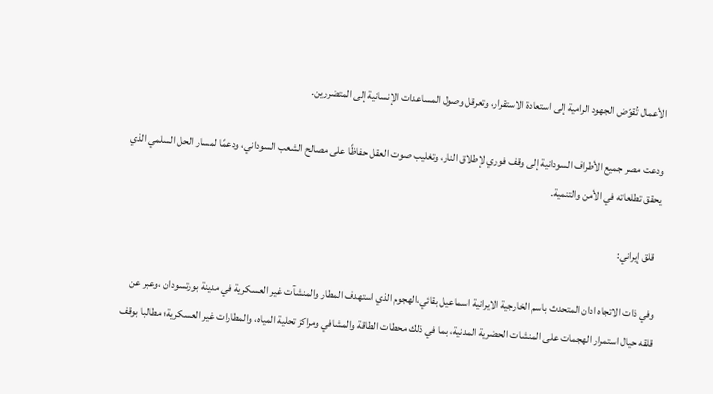الأعمال تُقوّض الجهود الرامية إلى استعادة الاستقرار، وتعرقل وصول المساعدات الإنسانية إلى المتضررين.

ودعت مصر جميع الأطراف السودانية إلى وقف فوري لإطلاق النار، وتغليب صوت العقل حفاظًا على مصالح الشعب السوداني، ودعمًا لمسار الحل السلمي الذي يحقق تطلعاته في الأمن والتنمية.

  قلق إيراني:

وفي ذات الاتجاه ادان المتحدث باسم الخارجية الايرانية اسماعيل بقائي،الهجوم الذي استهدف المطار والمنشآت غير العسكرية في مدينة بورتسودان ،وعبر عن قلقه حيال استمرار الهجمات على المنشات الحضرية المدنية، بما في ذلك محطات الطاقة والمشافي ومراكز تحلية المياه، والمطارات غير العسكرية؛ مطالبا بوقف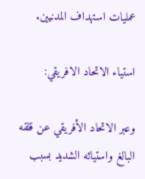عمليات استهداف المدنيين.

استياء الاتحاد الافريقي:

وعبر الاتحاد الأفريقي عن قلقه البالغ واستيائه الشديد بسبب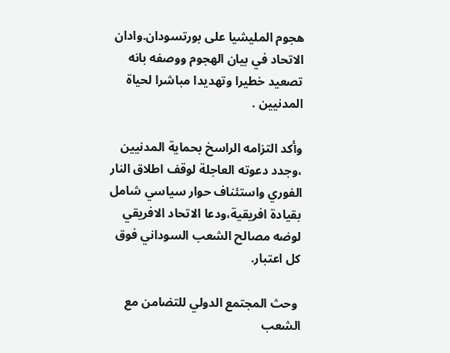هجوم المليشيا على بورتسودان.وادان الاتحاد في بيان الهجوم ووصفه بانه تصعيد خطيرا وتهديدا مباشرا لحياة المدنيين .

وأكد التزامه الراسخ بحماية المدنيين ،وجدد دعوته العاجلة لوقف اطلاق النار الفوري واستئناف حوار سياسي شامل بقيادة افريقية،ودعا الاتحاد الافريقي لوضه مصالح الشعب السوداني فوق كل اعتبار.

 وحث المجتمع الدولي للتضامن مع الشعب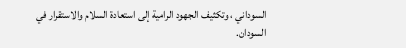السوداني ، وتكثيف الجهود الرامية إلى استعادة السلام والاستقرار في السودان.